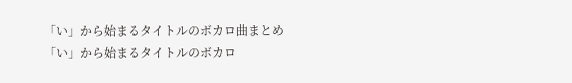「い」から始まるタイトルのボカロ曲まとめ
「い」から始まるタイトルのボカロ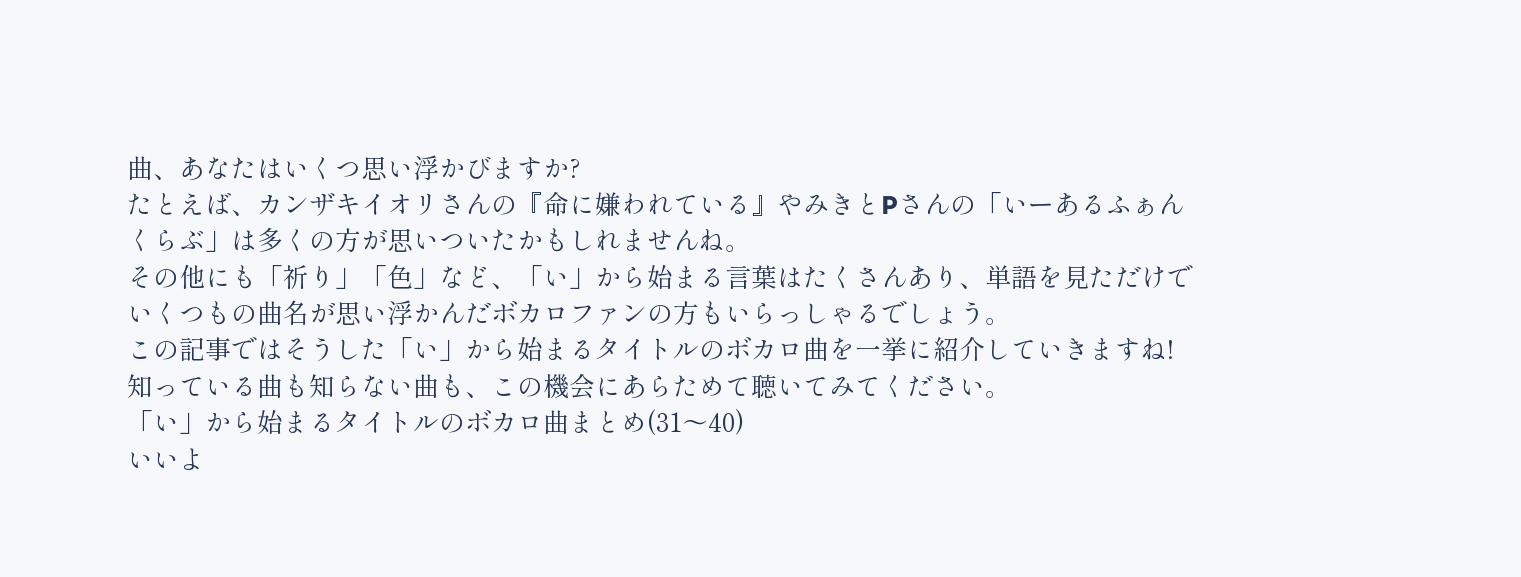曲、あなたはいくつ思い浮かびますか?
たとえば、カンザキイオリさんの『命に嫌われている』やみきとPさんの「いーあるふぁんくらぶ」は多くの方が思いついたかもしれませんね。
その他にも「祈り」「色」など、「い」から始まる言葉はたくさんあり、単語を見ただけでいくつもの曲名が思い浮かんだボカロファンの方もいらっしゃるでしょう。
この記事ではそうした「い」から始まるタイトルのボカロ曲を一挙に紹介していきますね!
知っている曲も知らない曲も、この機会にあらためて聴いてみてください。
「い」から始まるタイトルのボカロ曲まとめ(31〜40)
いいよ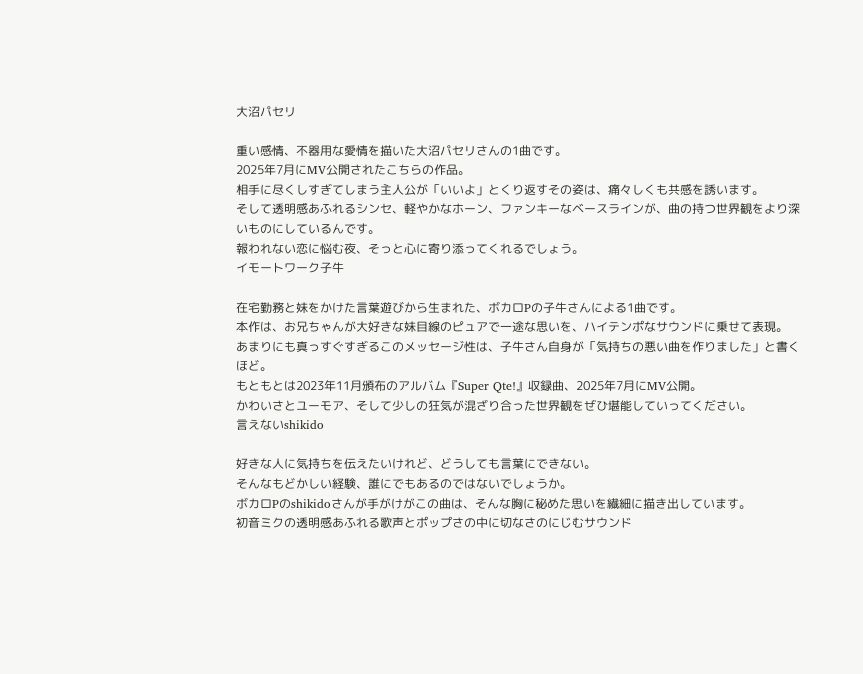大沼パセリ

重い感情、不器用な愛情を描いた大沼パセリさんの1曲です。
2025年7月にMV公開されたこちらの作品。
相手に尽くしすぎてしまう主人公が「いいよ」とくり返すその姿は、痛々しくも共感を誘います。
そして透明感あふれるシンセ、軽やかなホーン、ファンキーなベースラインが、曲の持つ世界観をより深いものにしているんです。
報われない恋に悩む夜、そっと心に寄り添ってくれるでしょう。
イモートワーク子牛

在宅勤務と妹をかけた言葉遊びから生まれた、ボカロPの子牛さんによる1曲です。
本作は、お兄ちゃんが大好きな妹目線のピュアで一途な思いを、ハイテンポなサウンドに乗せて表現。
あまりにも真っすぐすぎるこのメッセージ性は、子牛さん自身が「気持ちの悪い曲を作りました」と書くほど。
もともとは2023年11月頒布のアルバム『Super Qte!』収録曲、2025年7月にMV公開。
かわいさとユーモア、そして少しの狂気が混ざり合った世界観をぜひ堪能していってください。
言えないshikido

好きな人に気持ちを伝えたいけれど、どうしても言葉にできない。
そんなもどかしい経験、誰にでもあるのではないでしょうか。
ボカロPのshikidoさんが手がけがこの曲は、そんな胸に秘めた思いを繊細に描き出しています。
初音ミクの透明感あふれる歌声とポップさの中に切なさのにじむサウンド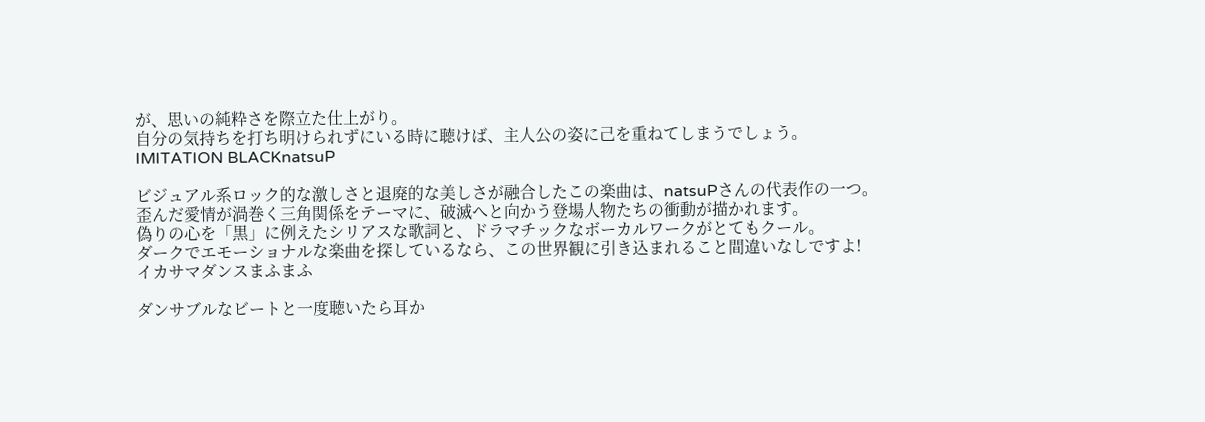が、思いの純粋さを際立た仕上がり。
自分の気持ちを打ち明けられずにいる時に聴けば、主人公の姿に己を重ねてしまうでしょう。
IMITATION BLACKnatsuP

ビジュアル系ロック的な激しさと退廃的な美しさが融合したこの楽曲は、natsuPさんの代表作の一つ。
歪んだ愛情が渦巻く三角関係をテーマに、破滅へと向かう登場人物たちの衝動が描かれます。
偽りの心を「黒」に例えたシリアスな歌詞と、ドラマチックなボーカルワークがとてもクール。
ダークでエモーショナルな楽曲を探しているなら、この世界観に引き込まれること間違いなしですよ!
イカサマダンスまふまふ

ダンサブルなビートと一度聴いたら耳か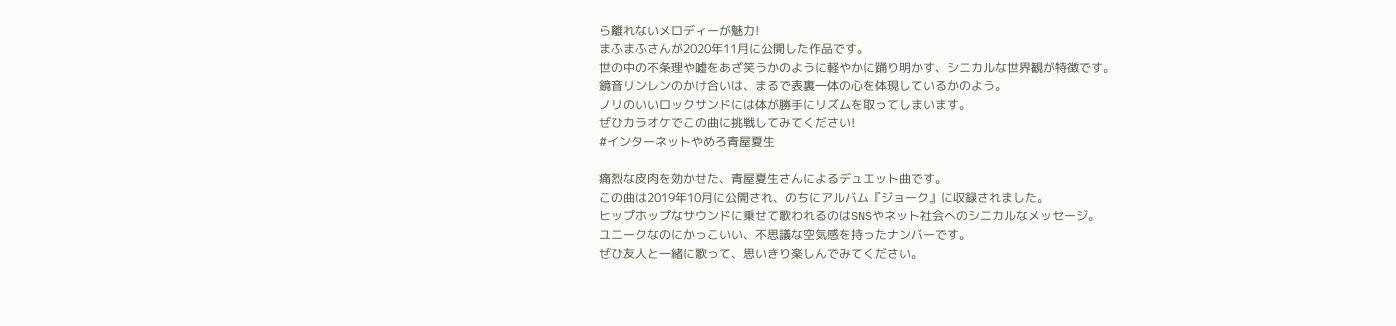ら離れないメロディーが魅力!
まふまふさんが2020年11月に公開した作品です。
世の中の不条理や嘘をあざ笑うかのように軽やかに踊り明かす、シニカルな世界観が特徴です。
鏡音リンレンのかけ合いは、まるで表裏一体の心を体現しているかのよう。
ノリのいいロックサンドには体が勝手にリズムを取ってしまいます。
ぜひカラオケでこの曲に挑戦してみてください!
#インターネットやめろ青屋夏生

痛烈な皮肉を効かせた、青屋夏生さんによるデュエット曲です。
この曲は2019年10月に公開され、のちにアルバム『ジョーク』に収録されました。
ヒップホップなサウンドに乗せて歌われるのはSNSやネット社会へのシニカルなメッセージ。
ユニークなのにかっこいい、不思議な空気感を持ったナンバーです。
ぜひ友人と一緒に歌って、思いきり楽しんでみてください。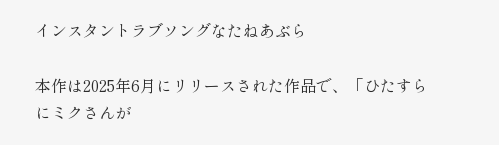インスタントラブソングなたねあぶら

本作は2025年6月にリリースされた作品で、「ひたすらにミクさんが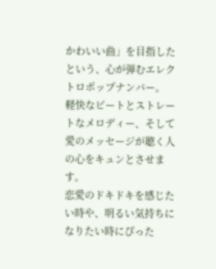かわいい曲」を目指したという、心が弾むエレクトロポップナンバー。
軽快なビートとストレートなメロディー、そして愛のメッセージが聴く人の心をキュンとさせます。
恋愛のドキドキを感じたい時や、明るい気持ちになりたい時にぴった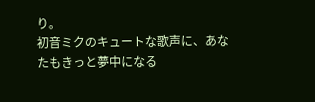り。
初音ミクのキュートな歌声に、あなたもきっと夢中になる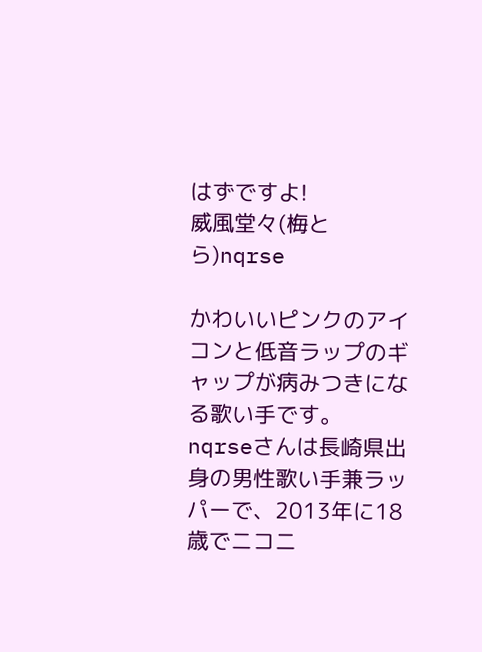はずですよ!
威風堂々(梅とら)nqrse

かわいいピンクのアイコンと低音ラップのギャップが病みつきになる歌い手です。
nqrseさんは長崎県出身の男性歌い手兼ラッパーで、2013年に18歳でニコニ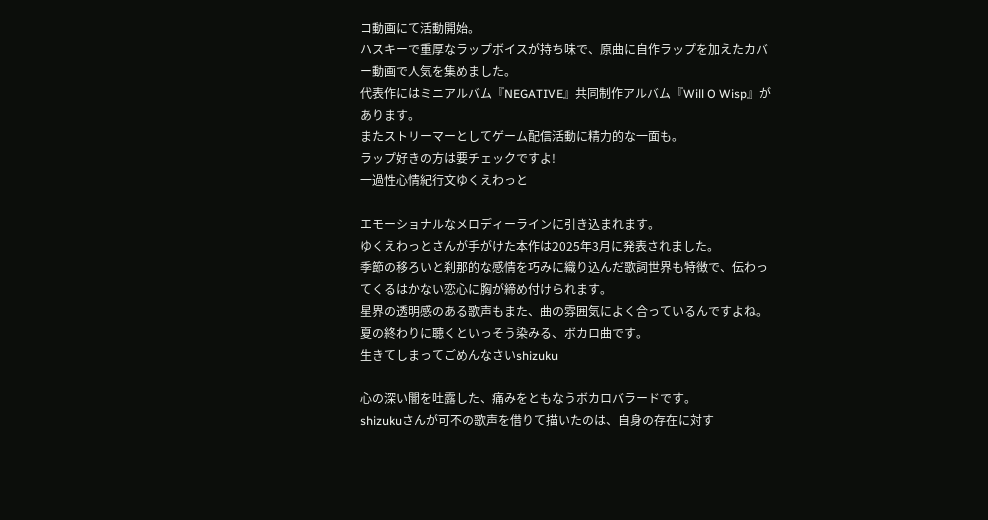コ動画にて活動開始。
ハスキーで重厚なラップボイスが持ち味で、原曲に自作ラップを加えたカバー動画で人気を集めました。
代表作にはミニアルバム『NEGATIVE』共同制作アルバム『Will O Wisp』があります。
またストリーマーとしてゲーム配信活動に精力的な一面も。
ラップ好きの方は要チェックですよ!
一過性心情紀行文ゆくえわっと

エモーショナルなメロディーラインに引き込まれます。
ゆくえわっとさんが手がけた本作は2025年3月に発表されました。
季節の移ろいと刹那的な感情を巧みに織り込んだ歌詞世界も特徴で、伝わってくるはかない恋心に胸が締め付けられます。
星界の透明感のある歌声もまた、曲の雰囲気によく合っているんですよね。
夏の終わりに聴くといっそう染みる、ボカロ曲です。
生きてしまってごめんなさいshizuku

心の深い闇を吐露した、痛みをともなうボカロバラードです。
shizukuさんが可不の歌声を借りて描いたのは、自身の存在に対す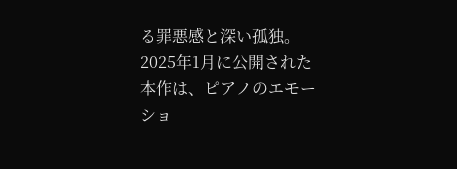る罪悪感と深い孤独。
2025年1月に公開された本作は、ピアノのエモーショ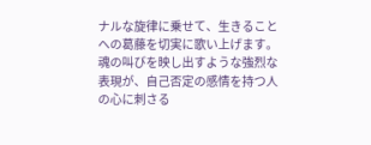ナルな旋律に乗せて、生きることへの葛藤を切実に歌い上げます。
魂の叫びを映し出すような強烈な表現が、自己否定の感情を持つ人の心に刺さる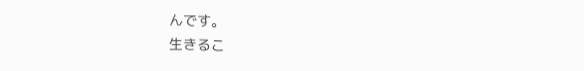んです。
生きるこ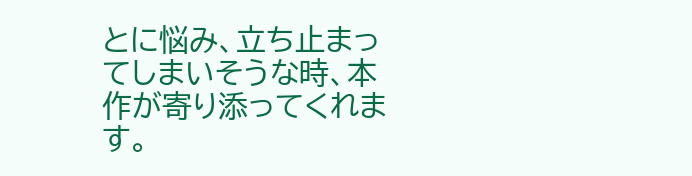とに悩み、立ち止まってしまいそうな時、本作が寄り添ってくれます。